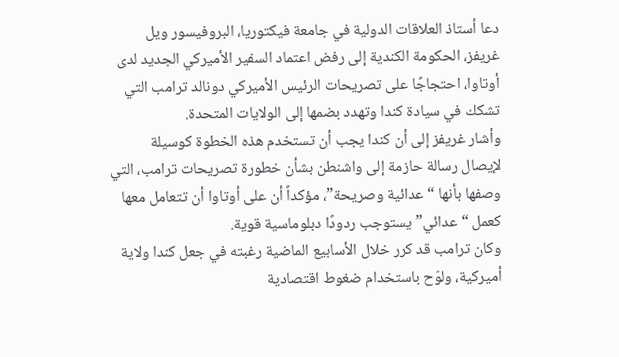دعا أستاذ العلاقات الدولية في جامعة فيكتوريا، البروفيسور ويل غريفز، الحكومة الكندية إلى رفض اعتماد السفير الأميركي الجديد لدى أوتاوا، احتجاجًا على تصريحات الرئيس الأميركي دونالد ترامب التي تشكك في سيادة كندا وتهدد بضمها إلى الولايات المتحدة.
وأشار غريفز إلى أن كندا يجب أن تستخدم هذه الخطوة كوسيلة لإيصال رسالة حازمة إلى واشنطن بشأن خطورة تصريحات ترامب، التي وصفها بأنها “عدائية وصريحة”، مؤكداً أن على أوتاوا أن تتعامل معها كعمل “عدائي” يستوجب ردودًا دبلوماسية قوية.
وكان ترامب قد كرر خلال الأسابيع الماضية رغبته في جعل كندا ولاية أميركية، ولوّح باستخدام ضغوط اقتصادية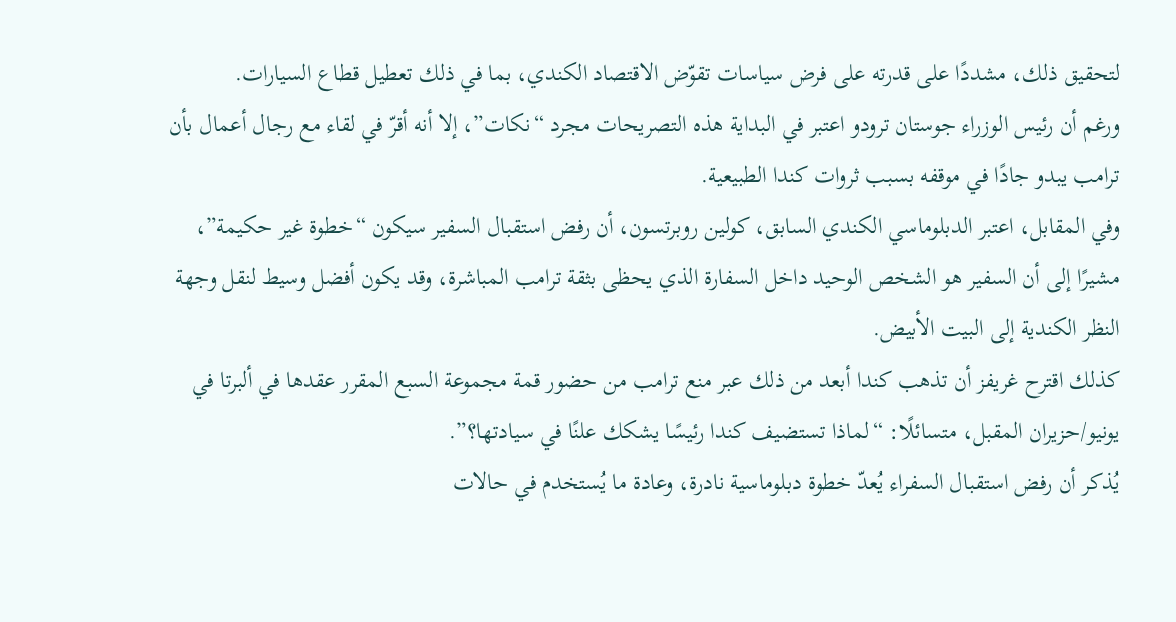لتحقيق ذلك، مشددًا على قدرته على فرض سياسات تقوّض الاقتصاد الكندي، بما في ذلك تعطيل قطاع السيارات.
ورغم أن رئيس الوزراء جوستان ترودو اعتبر في البداية هذه التصريحات مجرد “نكات”، إلا أنه أقرّ في لقاء مع رجال أعمال بأن ترامب يبدو جادًا في موقفه بسبب ثروات كندا الطبيعية.
وفي المقابل، اعتبر الدبلوماسي الكندي السابق، كولين روبرتسون، أن رفض استقبال السفير سيكون “خطوة غير حكيمة”، مشيرًا إلى أن السفير هو الشخص الوحيد داخل السفارة الذي يحظى بثقة ترامب المباشرة، وقد يكون أفضل وسيط لنقل وجهة النظر الكندية إلى البيت الأبيض.
كذلك اقترح غريفز أن تذهب كندا أبعد من ذلك عبر منع ترامب من حضور قمة مجموعة السبع المقرر عقدها في ألبرتا في يونيو/حزيران المقبل، متسائلًا: “لماذا تستضيف كندا رئيسًا يشكك علنًا في سيادتها؟”.
يُذكر أن رفض استقبال السفراء يُعدّ خطوة دبلوماسية نادرة، وعادة ما يُستخدم في حالات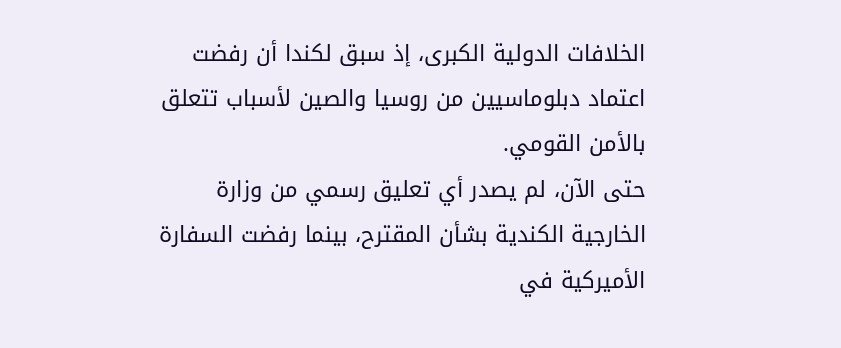الخلافات الدولية الكبرى، إذ سبق لكندا أن رفضت اعتماد دبلوماسيين من روسيا والصين لأسباب تتعلق بالأمن القومي.
حتى الآن، لم يصدر أي تعليق رسمي من وزارة الخارجية الكندية بشأن المقترح، بينما رفضت السفارة الأميركية في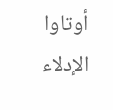أوتاوا الإدلاء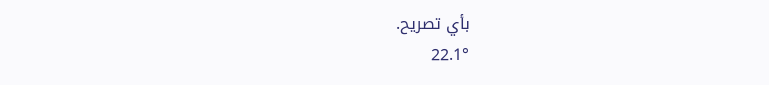بأي تصريح.
22.1°